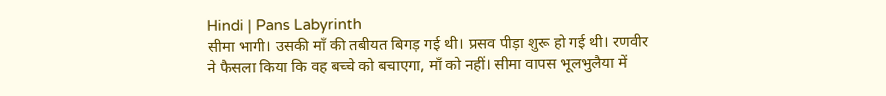Hindi | Pans Labyrinth
सीमा भागी। उसकी माँ की तबीयत बिगड़ गई थी। प्रसव पीड़ा शुरू हो गई थी। रणवीर ने फैसला किया कि वह बच्चे को बचाएगा, माँ को नहीं। सीमा वापस भूलभुलैया में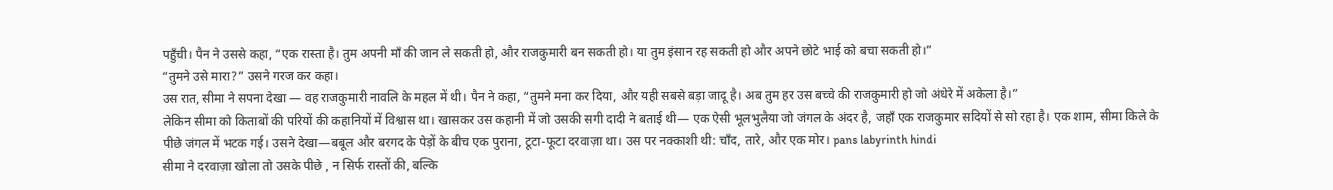पहुँची। पैन ने उससे कहा, “एक रास्ता है। तुम अपनी माँ की जान ले सकती हो, और राजकुमारी बन सकती हो। या तुम इंसान रह सकती हो और अपने छोटे भाई को बचा सकती हो।”
“तुमने उसे मारा?” उसने गरज कर कहा।
उस रात, सीमा ने सपना देखा — वह राजकुमारी नावलि के महल में थी। पैन ने कहा, “तुमने मना कर दिया, और यही सबसे बड़ा जादू है। अब तुम हर उस बच्चे की राजकुमारी हो जो अंधेरे में अकेला है।”
लेकिन सीमा को किताबों की परियों की कहानियों में विश्वास था। खासकर उस कहानी में जो उसकी सगी दादी ने बताई थी— एक ऐसी भूलभुलैया जो जंगल के अंदर है, जहाँ एक राजकुमार सदियों से सो रहा है। एक शाम, सीमा किले के पीछे जंगल में भटक गई। उसने देखा—बबूल और बरगद के पेड़ों के बीच एक पुराना, टूटा-फूटा दरवाज़ा था। उस पर नक्काशी थी: चाँद, तारे, और एक मोर। pans labyrinth hindi
सीमा ने दरवाज़ा खोला तो उसके पीछे , न सिर्फ रास्तों की, बल्कि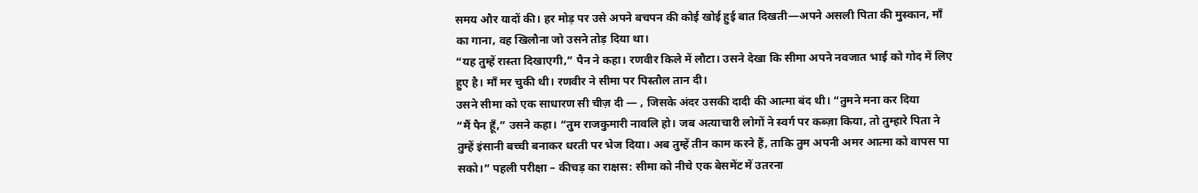समय और यादों की। हर मोड़ पर उसे अपने बचपन की कोई खोई हुई बात दिखती—अपने असली पिता की मुस्कान, माँ का गाना, वह खिलौना जो उसने तोड़ दिया था।
“यह तुम्हें रास्ता दिखाएगी,” पैन ने कहा। रणवीर किले में लौटा। उसने देखा कि सीमा अपने नवजात भाई को गोद में लिए हुए है। माँ मर चुकी थी। रणवीर ने सीमा पर पिस्तौल तान दी।
उसने सीमा को एक साधारण सी चीज़ दी — , जिसके अंदर उसकी दादी की आत्मा बंद थी। “तुमने मना कर दिया
“मैं पैन हूँ,” उसने कहा। “तुम राजकुमारी नावलि हो। जब अत्याचारी लोगों ने स्वर्ग पर कब्ज़ा किया, तो तुम्हारे पिता ने तुम्हें इंसानी बच्ची बनाकर धरती पर भेज दिया। अब तुम्हें तीन काम करने हैं, ताकि तुम अपनी अमर आत्मा को वापस पा सको।” पहली परीक्षा – कीचड़ का राक्षस: सीमा को नीचे एक बेसमेंट में उतरना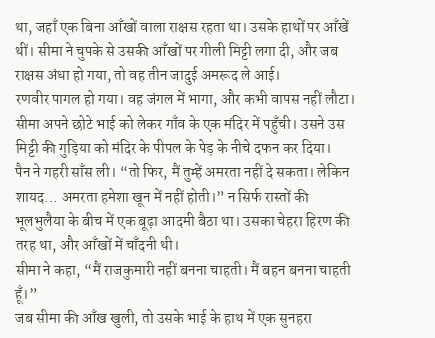था, जहाँ एक बिना आँखों वाला राक्षस रहता था। उसके हाथों पर आँखें थीं। सीमा ने चुपके से उसकी आँखों पर गीली मिट्टी लगा दी, और जब राक्षस अंधा हो गया, तो वह तीन जादुई अमरूद ले आई।
रणवीर पागल हो गया। वह जंगल में भागा, और कभी वापस नहीं लौटा। सीमा अपने छोटे भाई को लेकर गाँव के एक मंदिर में पहुँची। उसने उस मिट्टी की गुड़िया को मंदिर के पीपल के पेड़ के नीचे दफन कर दिया।
पैन ने गहरी साँस ली। “तो फिर, मैं तुम्हें अमरता नहीं दे सकता। लेकिन शायद... अमरता हमेशा खून में नहीं होती।” न सिर्फ रास्तों की
भूलभुलैया के बीच में एक बूढ़ा आदमी बैठा था। उसका चेहरा हिरण की तरह था, और आँखों में चाँदनी थी।
सीमा ने कहा, “मैं राजकुमारी नहीं बनना चाहती। मैं बहन बनना चाहती हूँ।”
जब सीमा की आँख खुली, तो उसके भाई के हाथ में एक सुनहरा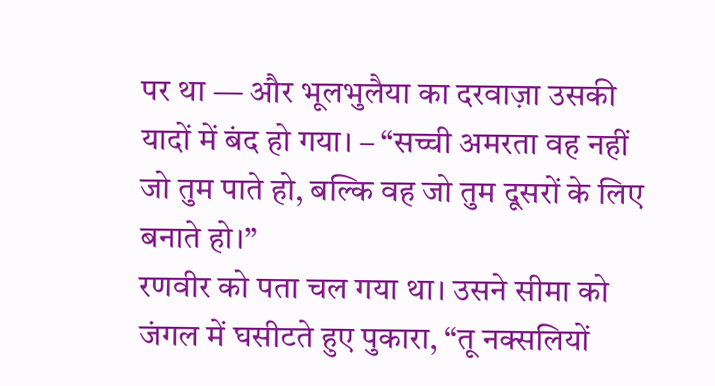पर था — और भूलभुलैया का दरवाज़ा उसकी यादों में बंद हो गया। – “सच्ची अमरता वह नहीं जो तुम पाते हो, बल्कि वह जो तुम दूसरों के लिए बनाते हो।”
रणवीर को पता चल गया था। उसने सीमा को जंगल में घसीटते हुए पुकारा, “तू नक्सलियों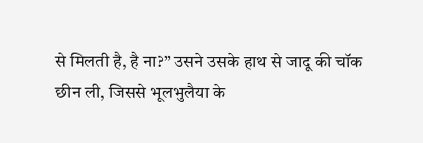से मिलती है, है ना?” उसने उसके हाथ से जादू की चॉक छीन ली, जिससे भूलभुलैया के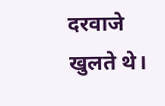दरवाजे खुलते थे।